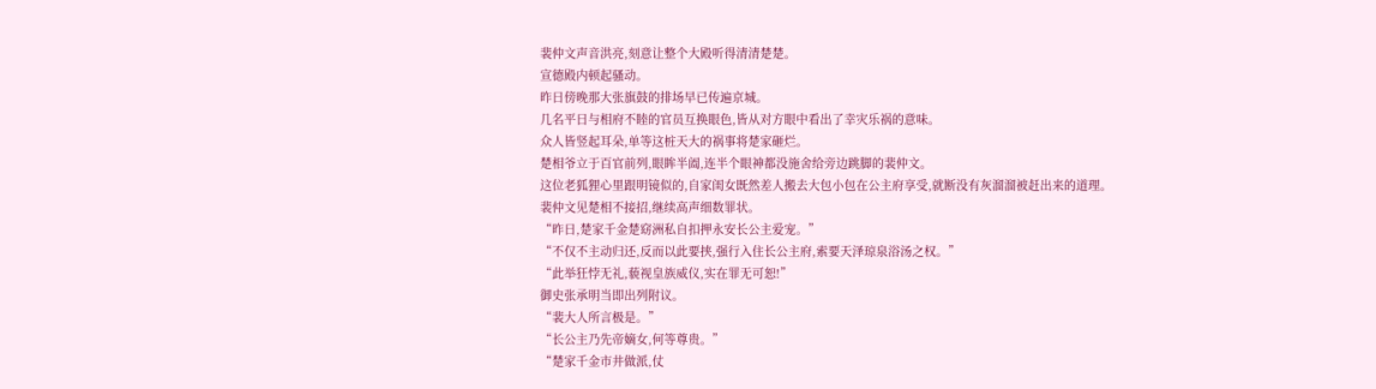裴仲文声音洪亮,刻意让整个大殿听得清清楚楚。
宣德殿内顿起骚动。
昨日傍晚那大张旗鼓的排场早已传遍京城。
几名平日与相府不睦的官员互换眼色,皆从对方眼中看出了幸灾乐祸的意味。
众人皆竖起耳朵,单等这桩天大的祸事将楚家砸烂。
楚相爷立于百官前列,眼眸半阖,连半个眼神都没施舍给旁边跳脚的裴仲文。
这位老狐狸心里跟明镜似的,自家闺女既然差人搬去大包小包在公主府享受,就断没有灰溜溜被赶出来的道理。
裴仲文见楚相不接招,继续高声细数罪状。
“昨日,楚家千金楚窈洲私自扣押永安长公主爱宠。”
“不仅不主动归还,反而以此要挟,强行入住长公主府,索要天泽琼泉浴汤之权。”
“此举狂悖无礼,藐视皇族威仪,实在罪无可恕!”
御史张承明当即出列附议。
“裴大人所言极是。”
“长公主乃先帝嫡女,何等尊贵。”
“楚家千金市井做派,仗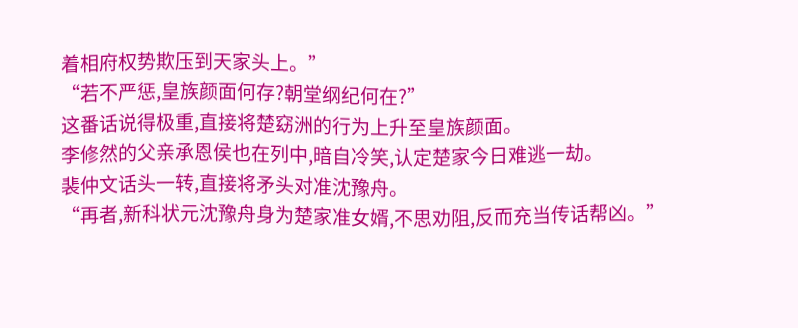着相府权势欺压到天家头上。”
“若不严惩,皇族颜面何存?朝堂纲纪何在?”
这番话说得极重,直接将楚窈洲的行为上升至皇族颜面。
李修然的父亲承恩侯也在列中,暗自冷笑,认定楚家今日难逃一劫。
裴仲文话头一转,直接将矛头对准沈豫舟。
“再者,新科状元沈豫舟身为楚家准女婿,不思劝阻,反而充当传话帮凶。”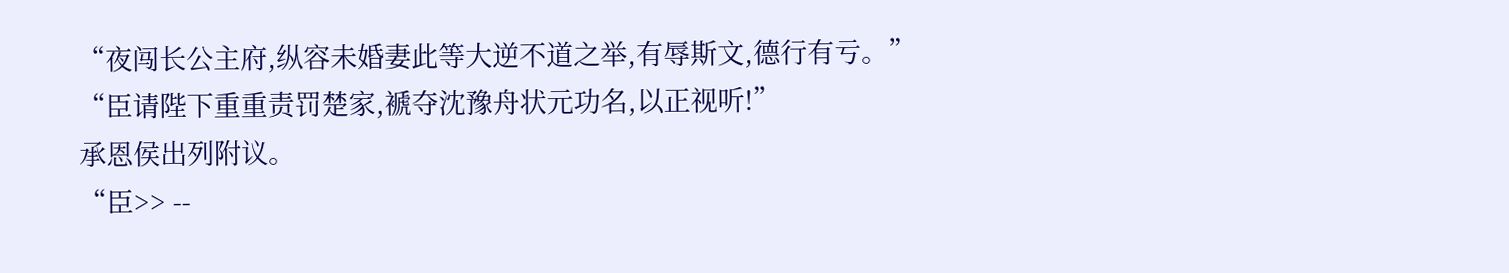“夜闯长公主府,纵容未婚妻此等大逆不道之举,有辱斯文,德行有亏。”
“臣请陛下重重责罚楚家,褫夺沈豫舟状元功名,以正视听!”
承恩侯出列附议。
“臣>> --